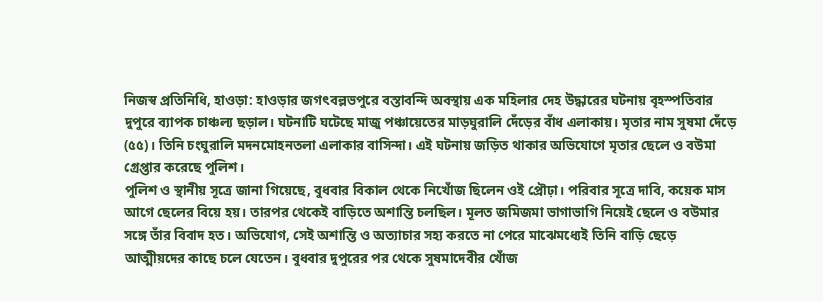নিজস্ব প্রতিনিধি, হাওড়া: হাওড়ার জগৎবল্লভপুরে বস্তাবন্দি অবস্থায় এক মহিলার দেহ উদ্ধারের ঘটনায় বৃহস্পতিবার দুপুরে ব্যাপক চাঞ্চল্য ছড়াল। ঘটনাটি ঘটেছে মাজু পঞ্চায়েতের মাড়ঘুরালি দেঁড়ের বাঁধ এলাকায়। মৃতার নাম সুষমা দেঁড়ে (৫৫)। তিনি চংঘুরালি মদনমোহনতলা এলাকার বাসিন্দা। এই ঘটনায় জড়িত থাকার অভিযোগে মৃতার ছেলে ও বউমা গ্রেপ্তার করেছে পুলিশ।
পুলিশ ও স্থানীয় সূত্রে জানা গিয়েছে, বুধবার বিকাল থেকে নিখোঁজ ছিলেন ওই প্রৌঢ়া। পরিবার সূত্রে দাবি, কয়েক মাস আগে ছেলের বিয়ে হয়। তারপর থেকেই বাড়িতে অশান্তি চলছিল। মূলত জমিজমা ভাগাভাগি নিয়েই ছেলে ও বউমার সঙ্গে তাঁর বিবাদ হত। অভিযোগ, সেই অশান্তি ও অত্যাচার সহ্য করতে না পেরে মাঝেমধ্যেই তিনি বাড়ি ছেড়ে আত্মীয়দের কাছে চলে যেতেন। বুধবার দুপুরের পর থেকে সুষমাদেবীর খোঁজ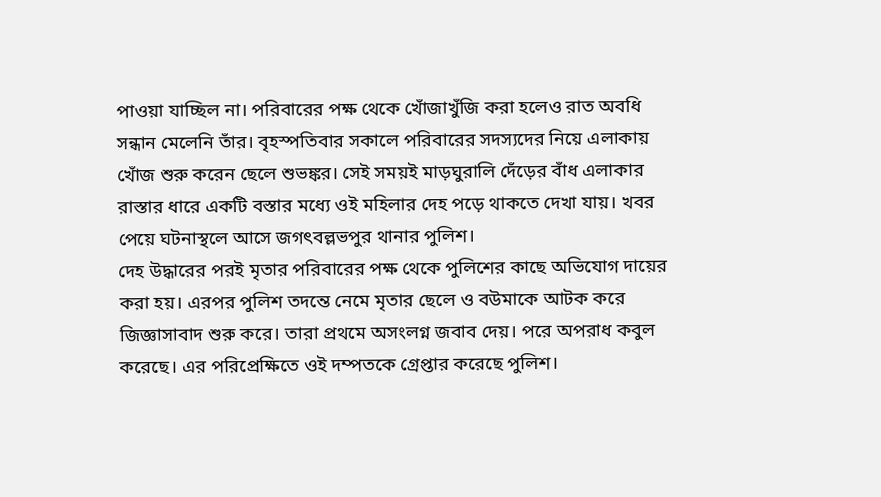পাওয়া যাচ্ছিল না। পরিবারের পক্ষ থেকে খোঁজাখুঁজি করা হলেও রাত অবধি সন্ধান মেলেনি তাঁর। বৃহস্পতিবার সকালে পরিবারের সদস্যদের নিয়ে এলাকায় খোঁজ শুরু করেন ছেলে শুভঙ্কর। সেই সময়ই মাড়ঘুরালি দেঁড়ের বাঁধ এলাকার রাস্তার ধারে একটি বস্তার মধ্যে ওই মহিলার দেহ পড়ে থাকতে দেখা যায়। খবর পেয়ে ঘটনাস্থলে আসে জগৎবল্লভপুর থানার পুলিশ।
দেহ উদ্ধারের পরই মৃতার পরিবারের পক্ষ থেকে পুলিশের কাছে অভিযোগ দায়ের করা হয়। এরপর পুলিশ তদন্তে নেমে মৃতার ছেলে ও বউমাকে আটক করে জিজ্ঞাসাবাদ শুরু করে। তারা প্রথমে অসংলগ্ন জবাব দেয়। পরে অপরাধ কবুল করেছে। এর পরিপ্রেক্ষিতে ওই দম্পতকে গ্রেপ্তার করেছে পুলিশ।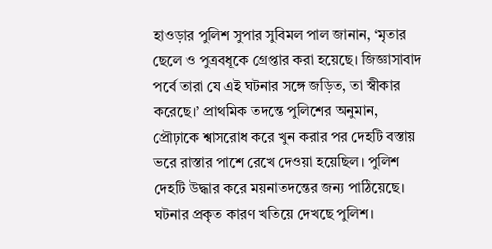হাওড়ার পুলিশ সুপার সুবিমল পাল জানান, ‘মৃতার ছেলে ও পুত্রবধূকে গ্রেপ্তার করা হয়েছে। জিজ্ঞাসাবাদ পর্বে তারা যে এই ঘটনার সঙ্গে জড়িত, তা স্বীকার করেছে।’ প্রাথমিক তদন্তে পুলিশের অনুমান, প্রৌঢ়াকে শ্বাসরোধ করে খুন করার পর দেহটি বস্তায় ভরে রাস্তার পাশে রেখে দেওয়া হয়েছিল। পুলিশ দেহটি উদ্ধার করে ময়নাতদন্তের জন্য পাঠিয়েছে। ঘটনার প্রকৃত কারণ খতিয়ে দেখছে পুলিশ।